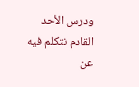ودرس الأحد القادم نتكلم فيه عن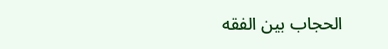الحجاب بين الفقه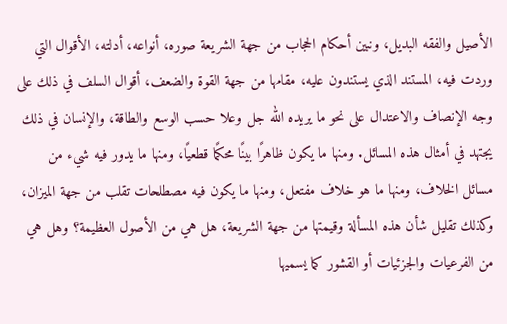الأصيل والفقه البديل، ونبين أحكام الحجاب من جهة الشريعة صوره، أنواعه، أدلته، الأقوال التي وردت فيه، المستند الذي يستندون عليه، مقامها من جهة القوة والضعف، أقوال السلف في ذلك على وجه الإنصاف والاعتدال على نحو ما يريده الله جل وعلا حسب الوسع والطاقة، والإنسان في ذلك يجتهد في أمثال هذه المسائل. ومنها ما يكون ظاهرًا بينًا محكمًا قطعيًا، ومنها ما يدور فيه شيء من مسائل الخلاف، ومنها ما هو خلاف مفتعل، ومنها ما يكون فيه مصطلحات تقلب من جهة الميزان، وكذلك تقليل شأن هذه المسألة وقيمتها من جهة الشريعة، هل هي من الأصول العظيمة؟ وهل هي من الفرعيات والجزئيات أو القشور كما يسميها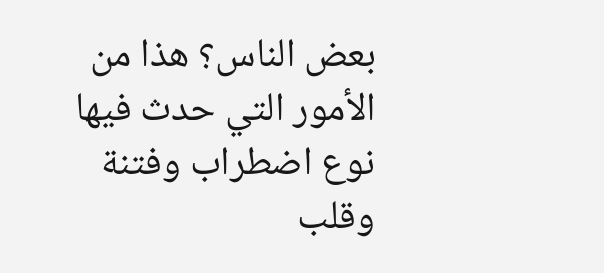بعض الناس؟ هذا من الأمور التي حدث فيها نوع اضطراب وفتنة وقلب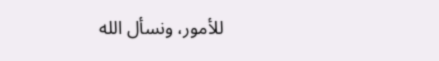للأمور، ونسأل الله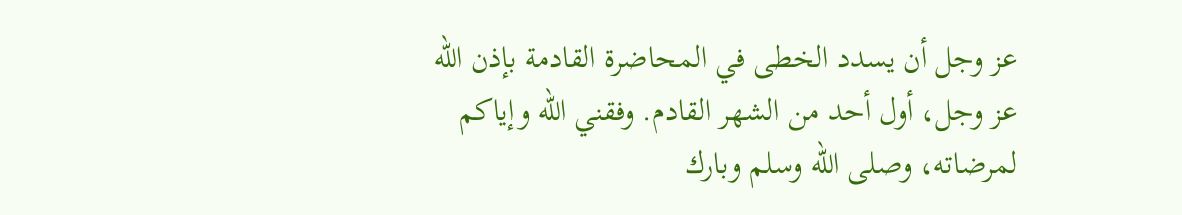عز وجل أن يسدد الخطى في المحاضرة القادمة بإذن الله عز وجل، أول أحد من الشهر القادم. وفقني الله وإياكم لمرضاته، وصلى الله وسلم وبارك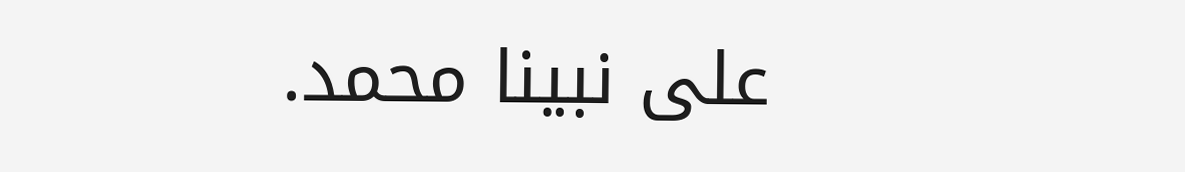على نبينا محمد.